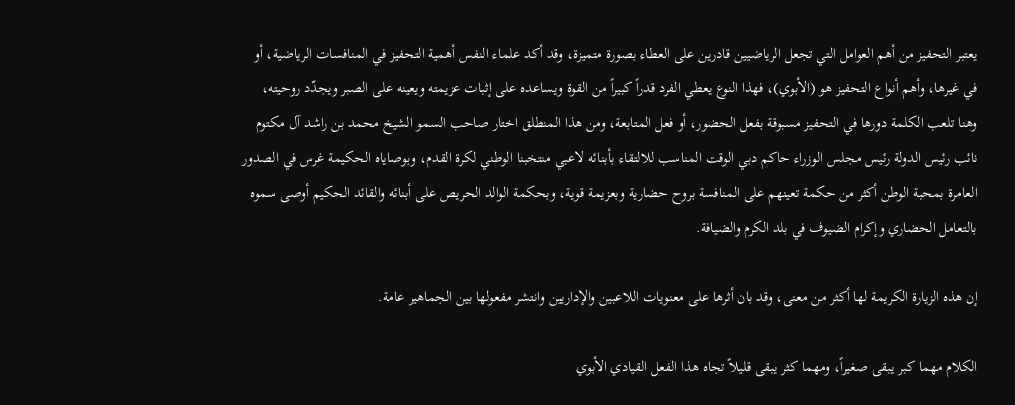يعتبر التحفيز من أهم العوامل التي تجعل الرياضيين قادرين على العطاء بصورة متميزة، وقد أكد علماء النفس أهمية التحفيز في المنافسات الرياضية، أو في غيرها، وأهم أنواع التحفيز هو (الأبوي)، فهذا النوع يعطي الفرد قدراً كبيراً من القوة ويساعده على إثبات عزيمته ويعينه على الصبر ويجدّد روحيته، وهنا تلعب الكلمة دورها في التحفيز مسبوقة بفعل الحضور، أو فعل المتابعة، ومن هذا المنطلق اختار صاحب السمو الشيخ محمد بن راشد آل مكتوم نائب رئيس الدولة رئيس مجلس الوزراء حاكم دبي الوقت المناسب للالتقاء بأبنائه لاعبي منتخبنا الوطني لكرة القدم، وبوصاياه الحكيمة غرس في الصدور العامرة بمحبة الوطن أكثر من حكمة تعينهم على المنافسة بروح حضارية وبعزيمة قوية، وبحكمة الوالد الحريص على أبنائه والقائد الحكيم أوصى سموه بالتعامل الحضاري وإكرام الضيوف في بلد الكرم والضيافة.

إن هذه الزيارة الكريمة لها أكثر من معنى، وقد بان أثرها على معنويات اللاعبين والإداريين وانتشر مفعولها بين الجماهير عامة.

الكلام مهما كبر يبقى صغيراً، ومهما كثر يبقى قليلاً تجاه هذا الفعل القيادي الأبوي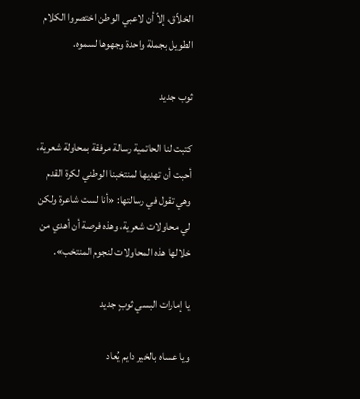الخلاّق، إلاّ أن لاعبي الوطن اختصروا الكلام الطويل بجملة واحدة وجهوها لسموه.

ثوب جديد

كتبت لنا الحاتمية رسالة مرفقة بمحاولة شعرية، أحبت أن تهديها لمنتخبنا الوطني لكرة القدم وهي تقول في رسالتها: «أنا لست شاعرة ولكن لي محاولات شعرية، وهذه فرصة أن أهدي من خلالها هذه المحاولات لنجوم المنتخب».

يا إمارات البسي ثوبٍ جديد

ويا عساه بالخير دايم يُعاد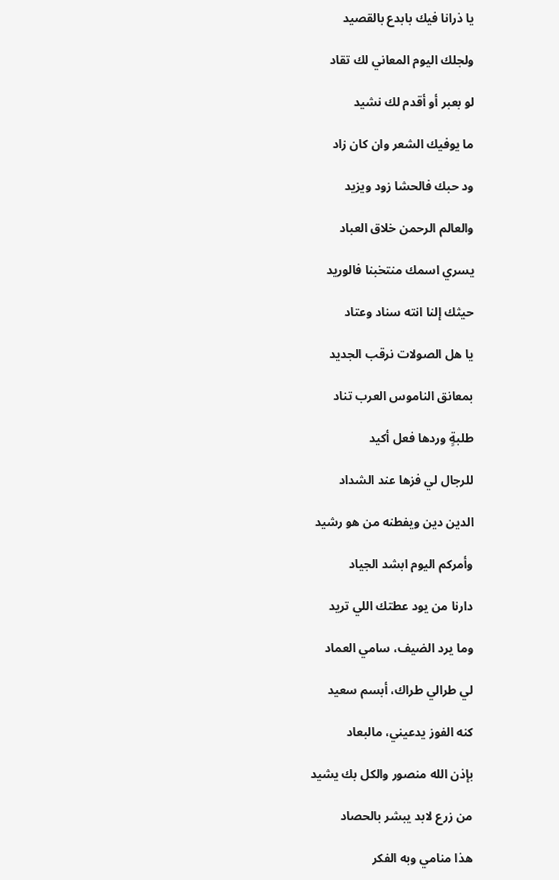يا ذرانا فيك بابدع بالقصيد

ولجلك اليوم المعاني لك تقاد

لو بعبر أو أقدم لك نشيد

ما يوفيك الشعر وان كان زاد

ود حبك فالحشا زود ويزيد

والعالم الرحمن خلاق العباد

يسري اسمك منتخبنا فالوريد

حيثك إلنا انته سناد وعتاد

يا هل الصولات نرقب الجديد

بمعانق الناموس العرب تناد

طلبةٍ وردها فعل أكيد

للرجال لي فزها عند الشداد

الدين دين ويفطنه من هو رشيد

وأمركم اليوم ابشد الجياد

دارنا من يود عطتك اللي تريد

وما يرد الضيف، سامي العماد

لي طرالي طراك، أبسم سعيد

كنه الفوز يدعيني، مالبعاد

بإذن الله منصور والكل بك يشيد

من زرع لابد يبشر بالحصاد

هذا منامي وبه الفكر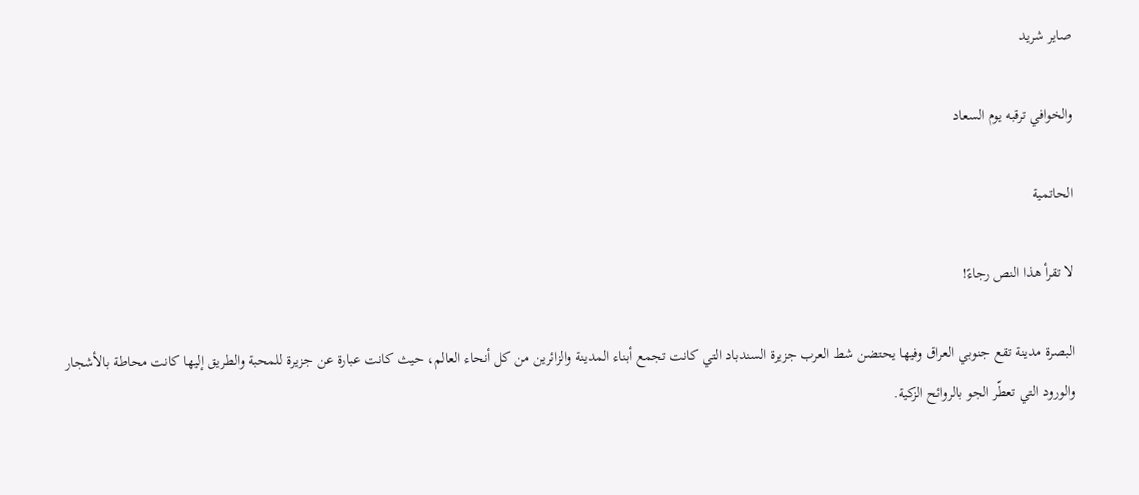صاير شريد

والخوافي ترقبه يوم السعاد

الحاتمية

لا تقرأ هذا النص رجاءً!

البصرة مدينة تقع جنوبي العراق وفيها يحتضن شط العرب جزيرة السندباد التي كانت تجمع أبناء المدينة والزائرين من كل أنحاء العالم، حيث كانت عبارة عن جزيرة للمحبة والطريق إليها كانت محاطة بالأشجار والورود التي تعطّر الجو بالروائح الزكية.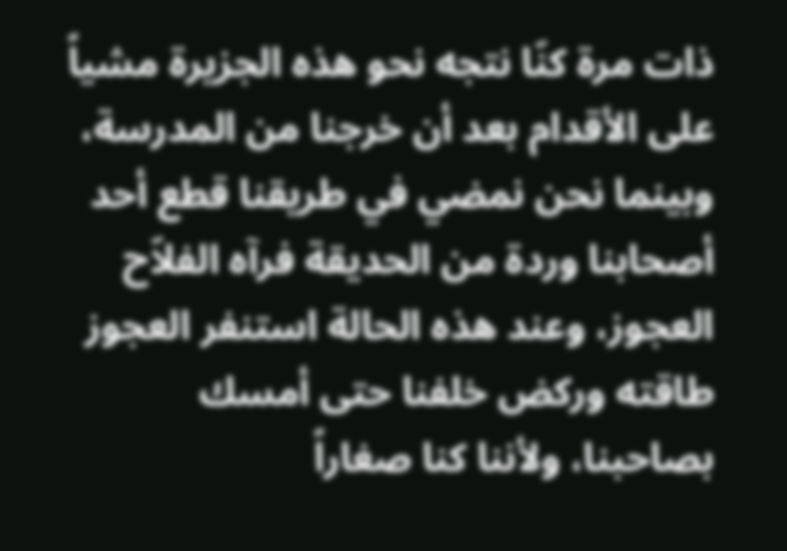ذات مرة كنّا نتجه نحو هذه الجزيرة مشياً على الأقدام بعد أن خرجنا من المدرسة، وبينما نحن نمضي في طريقنا قطع أحد أصحابنا وردة من الحديقة فرآه الفلاّح العجوز، وعند هذه الحالة استنفر العجوز طاقته وركض خلفنا حتى أمسك بصاحبنا، ولأننا كنا صغاراً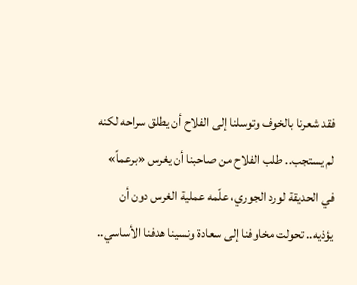فقد شعرنا بالخوف وتوسلنا إلى الفلاح أن يطلق سراحه لكنه لم يستجب.. طلب الفلاح من صاحبنا أن يغرس «برعماً» في الحديقة لورد الجوري، علّمه عملية الغرس دون أن يؤذيه.. تحولت مخاوفنا إلى سعادة ونسينا هدفنا الأساسي..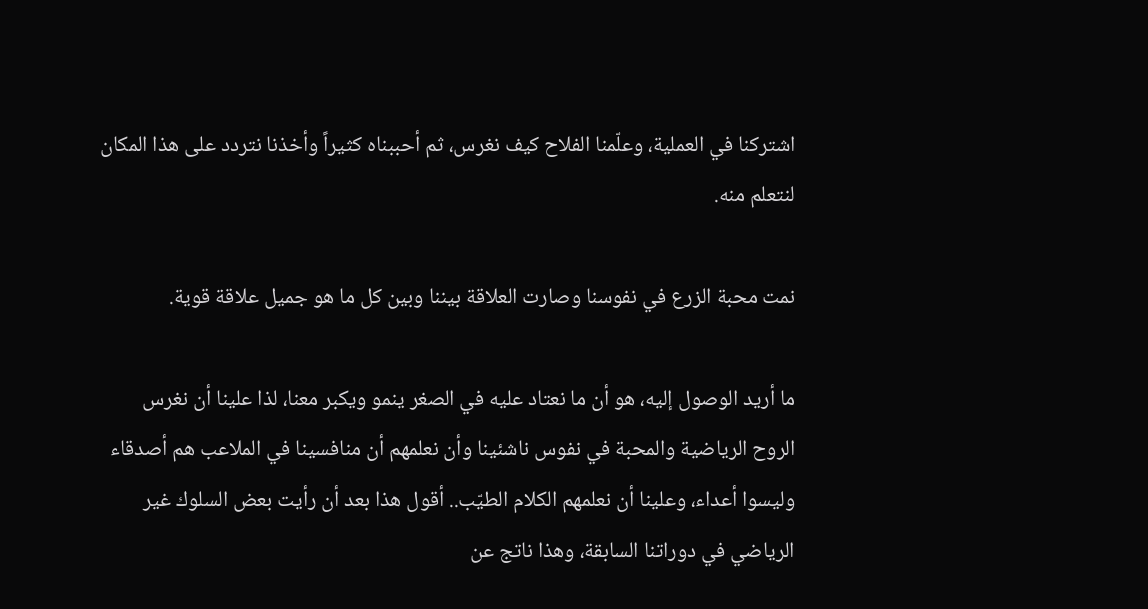اشتركنا في العملية، وعلّمنا الفلاح كيف نغرس، ثم أحببناه كثيراً وأخذنا نتردد على هذا المكان لنتعلم منه.

نمت محبة الزرع في نفوسنا وصارت العلاقة بيننا وبين كل ما هو جميل علاقة قوية.

ما أريد الوصول إليه، هو أن ما نعتاد عليه في الصغر ينمو ويكبر معنا، لذا علينا أن نغرس الروح الرياضية والمحبة في نفوس ناشئينا وأن نعلمهم أن منافسينا في الملاعب هم أصدقاء وليسوا أعداء، وعلينا أن نعلمهم الكلام الطيّب.. أقول هذا بعد أن رأيت بعض السلوك غير الرياضي في دوراتنا السابقة، وهذا ناتج عن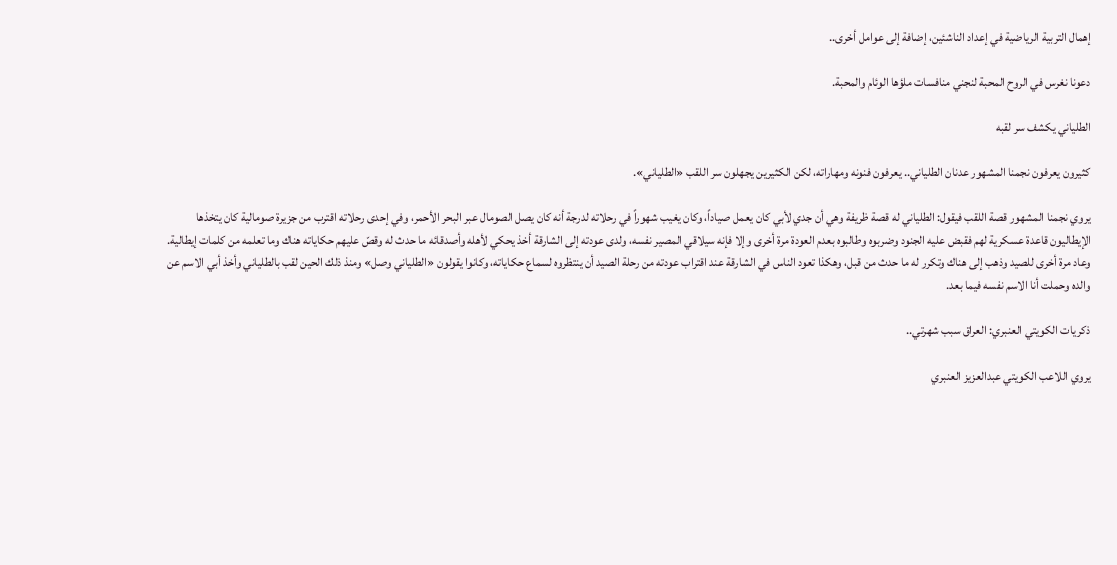إهمال التربية الرياضية في إعداد الناشئين، إضافة إلى عوامل أخرى..

دعونا نغرس في الروح المحبة لنجني منافسات ملؤها الوئام والمحبة.

الطلياني يكشف سر لقبه

كثيرون يعرفون نجمنا المشهور عدنان الطلياني.. يعرفون فنونه ومهاراته، لكن الكثيرين يجهلون سر اللقب «الطلياني».

يروي نجمنا المشهور قصة اللقب فيقول: الطلياني له قصة ظريفة وهي أن جدي لأبي كان يعمل صياداً، وكان يغيب شهوراً في رحلاته لدرجة أنه كان يصل الصومال عبر البحر الأحمر، وفي إحدى رحلاته اقترب من جزيرة صومالية كان يتخذها الإيطاليون قاعدة عسكرية لهم فقبض عليه الجنود وضربوه وطالبوه بعدم العودة مرة أخرى وإلا فإنه سيلاقي المصير نفسه، ولدى عودته إلى الشارقة أخذ يحكي لأهله وأصدقائه ما حدث له وقصّ عليهم حكاياته هناك وما تعلمه من كلمات إيطالية. وعاد مرة أخرى للصيد وذهب إلى هناك وتكرر له ما حدث من قبل، وهكذا تعود الناس في الشارقة عند اقتراب عودته من رحلة الصيد أن ينتظروه لسماع حكاياته، وكانوا يقولون «الطلياني وصل» ومنذ ذلك الحين لقب بالطلياني وأخذ أبي الاسم عن والده وحملت أنا الاسم نفسه فيما بعد.

ذكريات الكويتي العنبري: العراق سبب شهرتي..

يروي اللاعب الكويتي عبدالعزيز العنبري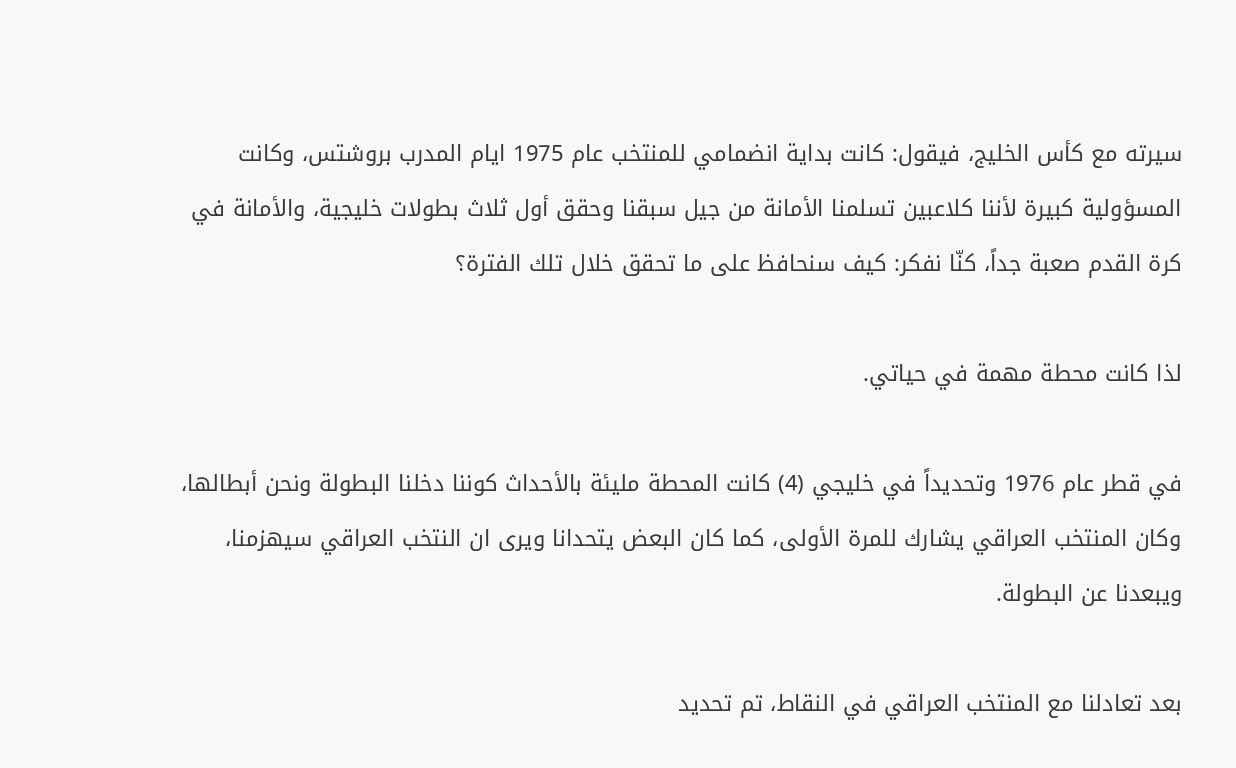سيرته مع كأس الخليج، فيقول: كانت بداية انضمامي للمنتخب عام 1975 ايام المدرب بروشتس، وكانت المسؤولية كبيرة لأننا كلاعبين تسلمنا الأمانة من جيل سبقنا وحقق أول ثلاث بطولات خليجية، والأمانة في كرة القدم صعبة جداً، كنّا نفكر: كيف سنحافظ على ما تحقق خلال تلك الفترة؟

لذا كانت محطة مهمة في حياتي.

في قطر عام 1976 وتحديداً في خليجي (4) كانت المحطة مليئة بالأحداث كوننا دخلنا البطولة ونحن أبطالها، وكان المنتخب العراقي يشارك للمرة الأولى، كما كان البعض يتحدانا ويرى ان النتخب العراقي سيهزمنا، ويبعدنا عن البطولة.

بعد تعادلنا مع المنتخب العراقي في النقاط، تم تحديد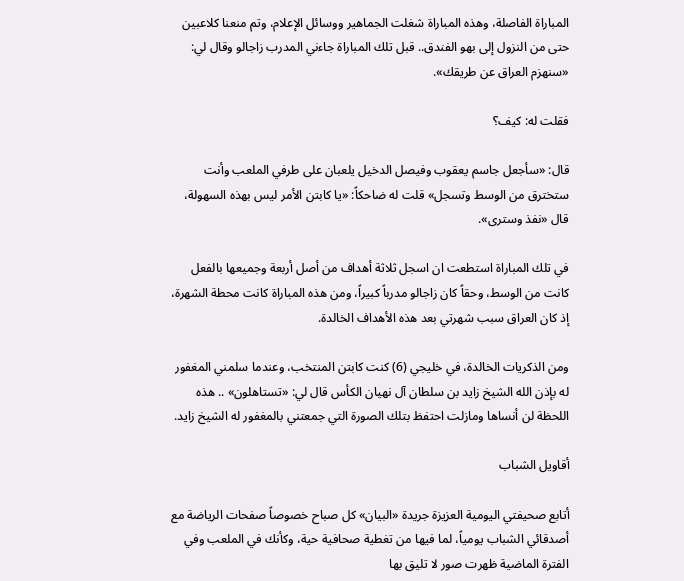المباراة الفاصلة، وهذه المباراة شغلت الجماهير ووسائل الإعلام، وتم منعنا كلاعبين حتى من النزول إلى بهو الفندق.. قبل تلك المباراة جاءني المدرب زاجالو وقال لي: «سنهزم العراق عن طريقك».

فقلت له: كيف؟

قال: «سأجعل جاسم يعقوب وفيصل الدخيل يلعبان على طرفي الملعب وأنت ستخترق من الوسط وتسجل» قلت له ضاحكاً: «يا كابتن الأمر ليس بهذه السهولة، قال «نفذ وسترى».

في تلك المباراة استطعت ان اسجل ثلاثة أهداف من أصل أربعة وجميعها بالفعل كانت من الوسط، وحقاً كان زاجالو مدرباً كبيراً، ومن هذه المباراة كانت محطة الشهرة، إذ كان العراق سبب شهرتي بعد هذه الأهداف الخالدة.

ومن الذكريات الخالدة، في خليجي (6) كنت كابتن المنتخب، وعندما سلمني المغفور له بإذن الله الشيخ زايد بن سلطان آل نهيان الكأس قال لي: «تستاهلون» .. هذه اللحظة لن أنساها ومازلت احتفظ بتلك الصورة التي جمعتني بالمغفور له الشيخ زايد.

أقاويل الشباب

أتابع صحيفتي اليومية العزيزة جريدة «البيان» كل صباح خصوصاً صفحات الرياضة مع أصدقائي الشباب يومياً، لما فيها من تغطية صحافية حية، وكأنك في الملعب وفي الفترة الماضية ظهرت صور لا تليق بها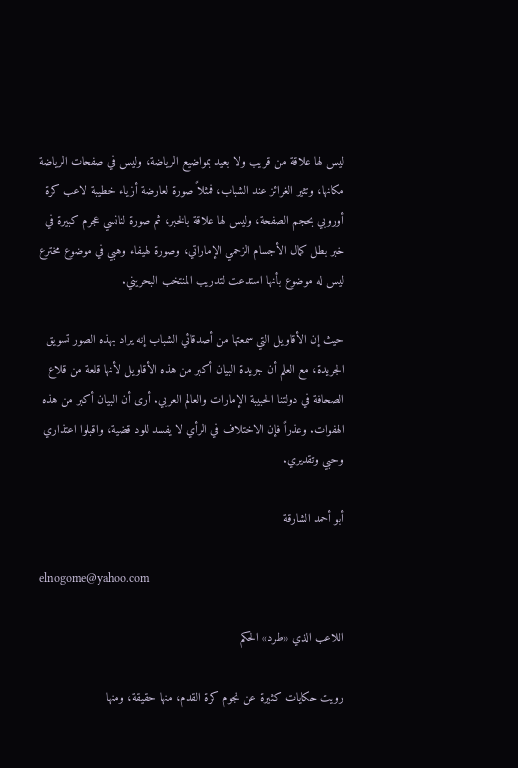ليس لها علاقة من قريب ولا بعيد بمواضيع الرياضة، وليس في صفحات الرياضة مكانها، وتثير الغرائز عند الشباب، فمثلاً صورة لعارضة أزياء خطيبة لاعب كرة أوروبي بحجم الصفحة، وليس لها علاقة بالخبر، ثم صورة لنانسي عجرم كبيرة في خبر بطل كمال الأجسام الزحمي الإماراتي، وصورة لهيفاء وهبي في موضوع مخترع ليس له موضوع بأنها استدعت لتدريب المنتخب البحريني.

حيث إن الأقاويل التي سمعتها من أصدقائي الشباب إنه يراد بهذه الصور تسويق الجريدة، مع العلم أن جريدة البيان أكبر من هذه الأقاويل لأنها قلعة من قلاع الصحافة في دولتنا الحبيبة الإمارات والعالم العربي. أرى أن البيان أكبر من هذه الهفوات. وعذراً فإن الاختلاف في الرأي لا يفسد للود قضية، واقبلوا اعتذاري وحبي وتقديري.

أبو أحمد الشارقة

elnogome@yahoo.com

اللاعب الذي «طرد» الحكم

رويت حكايات كثيرة عن نجوم كرة القدم، منها حقيقة، ومنها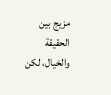مزيج بين الحقيقة والخيال، لكن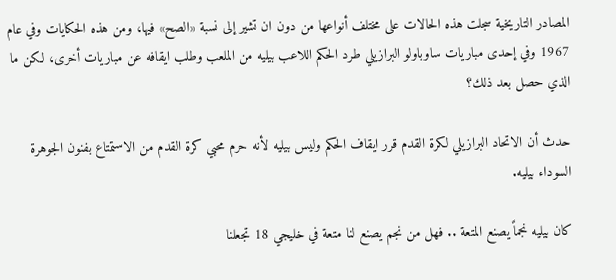المصادر التاريخية سجلت هذه الحالات على مختلف أنواعها من دون ان تشير إلى نسبة «الصح» فيها، ومن هذه الحكايات وفي عام 1967 وفي إحدى مباريات ساوباولو البرازيلي طرد الحكم اللاعب بيليه من الملعب وطلب ايقافه عن مباريات أخرى، لكن ما الذي حصل بعد ذلك؟

حدث أن الاتحاد البرازيلي لكرة القدم قرر ايقاف الحكم وليس بيليه لأنه حرم محبي كرة القدم من الاستمتاع بفنون الجوهرة السوداء بيليه.

كان بيليه نجماً يصنع المتعة .. فهل من نجم يصنع لنا متعة في خليجي 18 تجعلنا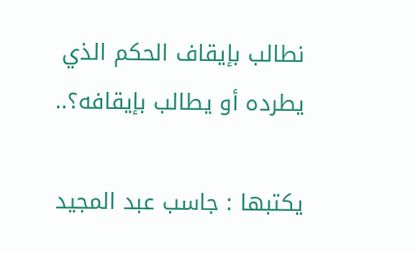نطالب بإيقاف الحكم الذي يطرده أو يطالب بإيقافه؟..

يكتبها : جاسب عبد المجيد